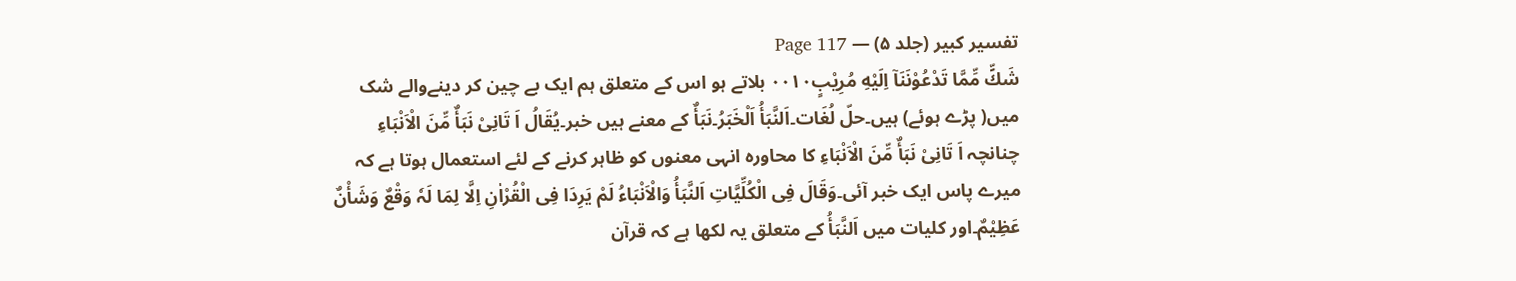تفسیر کبیر (جلد ۵) — Page 117
شَكٍّ مِّمَّا تَدْعُوْنَنَاۤ اِلَيْهِ مُرِيْبٍ۰۰۱۰ بلاتے ہو اس کے متعلق ہم ایک بے چین کر دینےوالے شک میں( پڑے ہوئے) ہیں۔حلّ لُغَات۔اَلنَّبَأُ اَلْخَبَرُ۔نَبَأٌ کے معنے ہیں خبر۔یُقَالُ اَ تَانِیْ نَبَأٌ مِّنَ الْاَنْبَاءِ چنانچہ اَ تَانِیْ نَبَأٌ مِّنَ الْاَنْبَاءِ کا محاورہ انہی معنوں کو ظاہر کرنے کے لئے استعمال ہوتا ہے کہ میرے پاس ایک خبر آئی۔وَقَالَ فِی الْکُلِّیَّاتِ اَلنَّبَأُ وَالْاَنْبَاءُ لَمْ یَرِدَا فِی الْقُرْاٰنِ اِلَّا لِمَا لَہٗ وَقْعٌ وَشَأْنٌ عَظِیْمٌ۔اور کلیات میں اَلنَّبَأُ کے متعلق یہ لکھا ہے کہ قرآن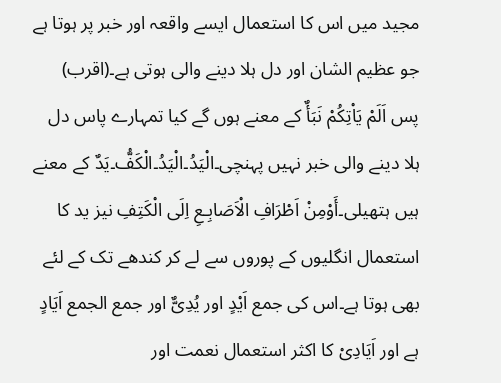مجید میں اس کا استعمال ایسے واقعہ اور خبر پر ہوتا ہے جو عظیم الشان اور دل ہلا دینے والی ہوتی ہے۔(اقرب) پس اَلَمْ يَاْتِكُمْ نَبَأٌ کے معنے ہوں گے کیا تمہارے پاس دل ہلا دینے والی خبر نہیں پہنچی۔الْیَدُ۔الْیَدُ۔الْکَفُّ۔یَدٌ کے معنے ہیں ہتھیلی۔أَوْمِنْ اَطْرَافِ الْاَصَابِـعِ اِلَی الْکَتِفِ نیز ید کا استعمال انگلیوں کے پوروں سے لے کر کندھے تک کے لئے بھی ہوتا ہے۔اس کی جمع اَیْدٍ اور یُدِیٌّ اور جمع الجمع اَیَادٍ ہے اور اَیَادِیْ کا اکثر استعمال نعمت اور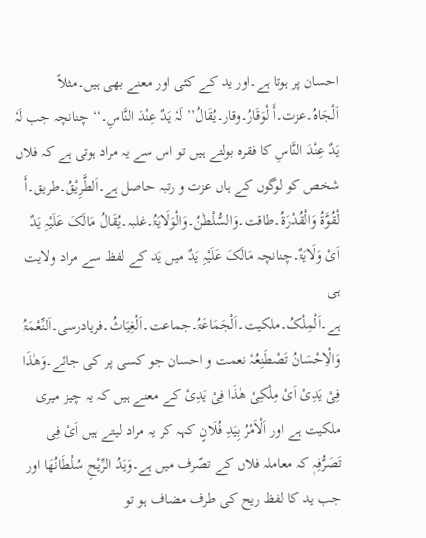احسان پر ہوتا ہے۔اور ید کے کئی اور معنے بھی ہیں۔مثلاً اَلْجَاہُ۔عزت۔أَ لْوَقَارُ۔وقار۔یُقَالُ’’ لَہٗ یَدٌ عِنْدَ النَّاسِ۔‘‘ چنانچہ جب لَہٗ یَدٌ عِنْدَ النَّاسِ کا فقرہ بولتے ہیں تو اس سے یہ مراد ہوتی ہے کہ فلاں شخص کو لوگوں کے ہاں عزت و رتبہ حاصل ہے۔اَلطَّرِیْقُ۔طریق۔أَ لْقُوَّۃُ وَالْقُدْرَۃُ۔طاقت۔وَالسُّلْطٰنُ۔وَالْوَلَایَۃُ۔غلبہ۔یُقَالُ مَالَکَ عَلَیْہِ یَدٌ اَیْ وَلَایَۃٌ۔چنانچہ مَالَکَ عَلَیْہِ یَدٌ میں یَد کے لفظ سے مراد ولایت ہی ہے۔اَلْمِلْکُ۔ملکیت۔اَلْجَمَاعَۃُ۔جماعت۔اَلْغِیَاثُ۔فریادرسی۔اَلنِّعْمَۃُ وَالْاِحْسَانُ تَصْطَنِعُہٗ نعمت و احسان جو کسی پر کی جائے۔وَھٰذَا فِیْ یَدِیْ اَیْ مِلْکِیْ ھٰذَا فِیْ یَدِیْ کے معنے ہیں کہ یہ چیز میری ملکیت ہے اور اَلْاَمْرُ بِیَدِ فُلَانٍ کہہ کر یہ مراد لیتے ہیں اَیْ فِی تَصَرُّفِہٖ کہ معاملہ فلاں کے تصّرف میں ہے۔وَیَدُ الرِّیْحِ سُلْطَانُھَا اور جب ید کا لفظ ریح کی طرف مضاف ہو تو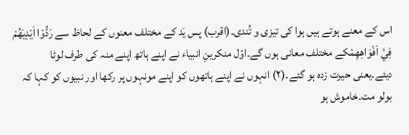اس کے معنے ہوتے ہیں ہوا کی تیزی و تُندی۔(اقرب) پس یَد کے مختلف معنوں کے لحاظ سے رَدُّوْا اَيْدِيَهُمْ فِيْۤ اَفْوَاهِهِمْکے مختلف معانی ہوں گے۔اوّل منکرینِ انبیاء نے اپنے ہاتھ اپنے منہ کی طرف لوٹا دیئے۔یعنی حیرت زدہ ہو گئے۔(۲) انہوں نے اپنے ہاتھوں کو اپنے مونہوں پر رکھا اور نبیوں کو کہا کہ بولو مت۔خاموش ہو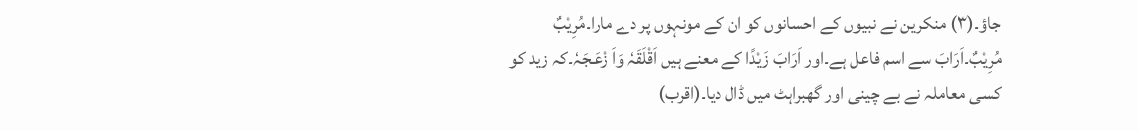جاؤ۔(۳) منکرین نے نبیوں کے احسانوں کو ان کے مونہوں پر دے مارا۔مُرِیْبٌ مُرِیْبٌ۔اَرَابَ سے اسم فاعل ہے۔اور اَرَابَ زَیْدًا کے معنے ہیں اَقْلَقَہٗ وَاَ زْعَـجَہٗ۔کہ زید کو کسی معاملہ نے بے چینی اور گھبراہٹ میں ڈال دیا۔(اقرب)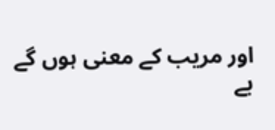اور مریب کے معنی ہوں گے بے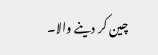چین کر دینے والا۔